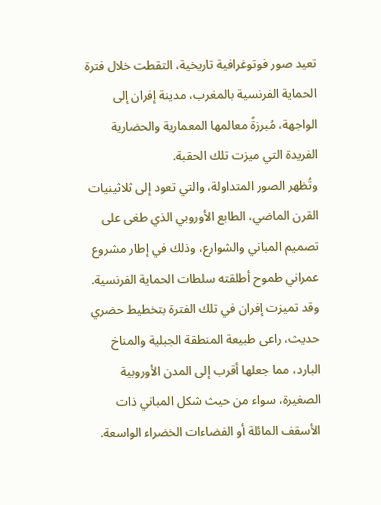تعيد صور فوتوغرافية تاريخية، التقطت خلال فترة الحماية الفرنسية بالمغرب، مدينة إفران إلى الواجهة، مُبرزةً معالمها المعمارية والحضارية الفريدة التي ميزت تلك الحقبة.
وتُظهر الصور المتداولة، والتي تعود إلى ثلاثينيات القرن الماضي، الطابع الأوروبي الذي طغى على تصميم المباني والشوارع، وذلك في إطار مشروع عمراني طموح أطلقته سلطات الحماية الفرنسية.
وقد تميزت إفران في تلك الفترة بتخطيط حضري حديث، راعى طبيعة المنطقة الجبلية والمناخ البارد، مما جعلها أقرب إلى المدن الأوروبية الصغيرة، سواء من حيث شكل المباني ذات الأسقف المائلة أو الفضاءات الخضراء الواسعة.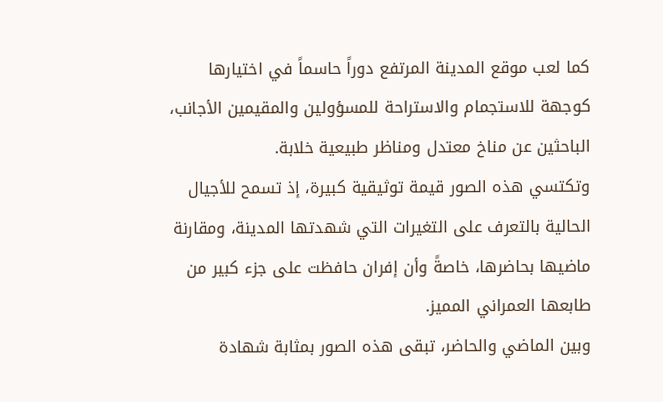كما لعب موقع المدينة المرتفع دوراً حاسماً في اختيارها كوجهة للاستجمام والاستراحة للمسؤولين والمقيمين الأجانب، الباحثين عن مناخ معتدل ومناظر طبيعية خلابة.
وتكتسي هذه الصور قيمة توثيقية كبيرة، إذ تسمح للأجيال الحالية بالتعرف على التغيرات التي شهدتها المدينة، ومقارنة ماضيها بحاضرها، خاصةً وأن إفران حافظت على جزء كبير من طابعها العمراني المميز.
وبين الماضي والحاضر، تبقى هذه الصور بمثابة شهادة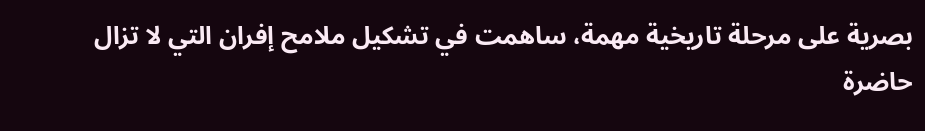بصرية على مرحلة تاريخية مهمة، ساهمت في تشكيل ملامح إفران التي لا تزال حاضرة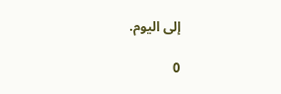إلى اليوم.

0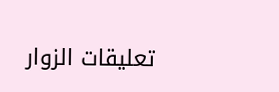تعليقات الزوار